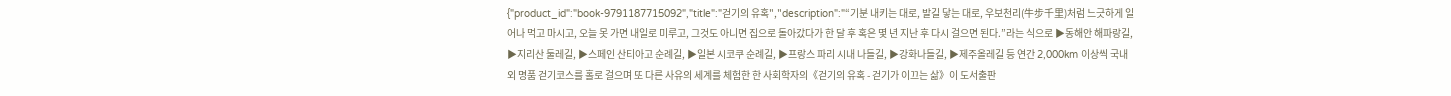{"product_id":"book-9791187715092","title":"걷기의 유혹","description":"“기분 내키는 대로, 발길 닿는 대로, 우보천리(牛步千里)처럼 느긋하게 일어나 먹고 마시고, 오늘 못 가면 내일로 미루고, 그것도 아니면 집으로 돌아갔다가 한 달 후 혹은 몇 년 지난 후 다시 걸으면 된다.”라는 식으로 ▶동해안 해파랑길, ▶지리산 둘레길, ▶스페인 산티아고 순례길, ▶일본 시코쿠 순례길, ▶프랑스 파리 시내 나들길, ▶강화나들길, ▶제주올레길 등 연간 2,000km 이상씩 국내외 명품 걷기코스를 홀로 걸으며 또 다른 사유의 세계를 체험한 한 사회학자의《걷기의 유혹 - 걷기가 이끄는 삶》이 도서출판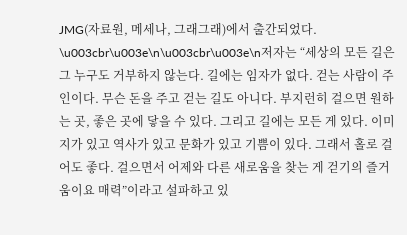JMG(자료원, 메세나, 그래그래)에서 출간되었다. \u003cbr\u003e\n\u003cbr\u003e\n저자는 “세상의 모든 길은 그 누구도 거부하지 않는다. 길에는 임자가 없다. 걷는 사람이 주인이다. 무슨 돈을 주고 걷는 길도 아니다. 부지런히 걸으면 원하는 곳, 좋은 곳에 닿을 수 있다. 그리고 길에는 모든 게 있다. 이미지가 있고 역사가 있고 문화가 있고 기쁨이 있다. 그래서 홀로 걸어도 좋다. 걸으면서 어제와 다른 새로움을 찾는 게 걷기의 즐거움이요 매력”이라고 설파하고 있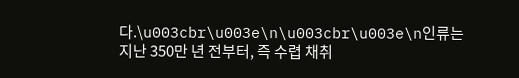다.\u003cbr\u003e\n\u003cbr\u003e\n인류는 지난 350만 년 전부터, 즉 수렵 채취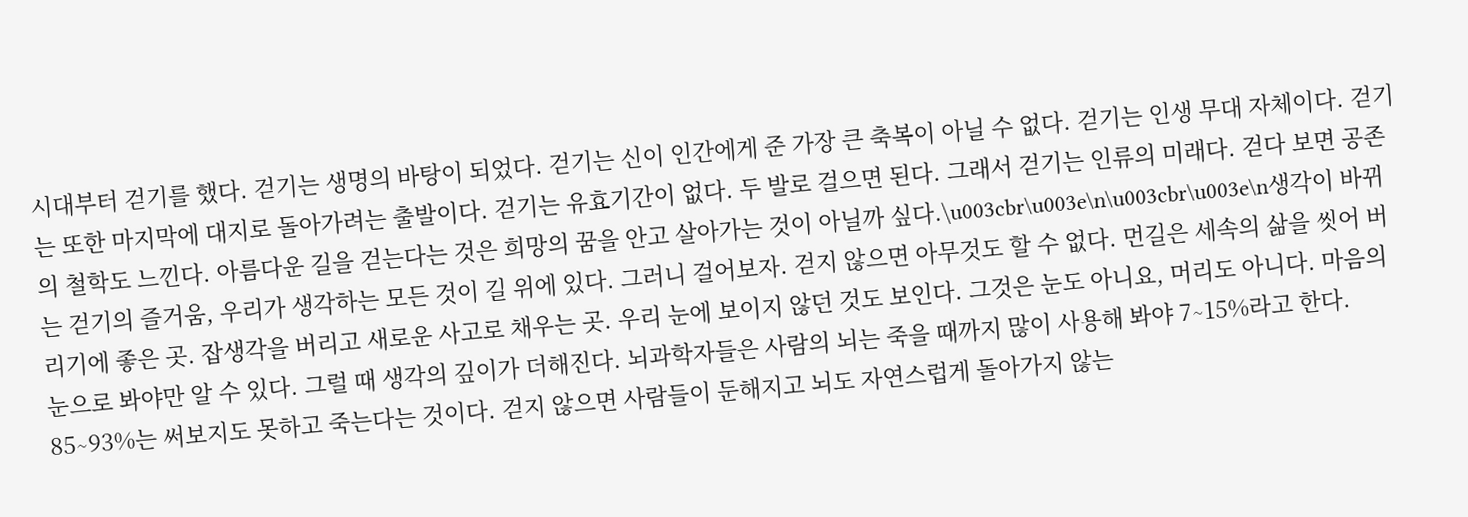시대부터 걷기를 했다. 걷기는 생명의 바탕이 되었다. 걷기는 신이 인간에게 준 가장 큰 축복이 아닐 수 없다. 걷기는 인생 무대 자체이다. 걷기는 또한 마지막에 대지로 돌아가려는 출발이다. 걷기는 유효기간이 없다. 두 발로 걸으면 된다. 그래서 걷기는 인류의 미래다. 걷다 보면 공존의 철학도 느낀다. 아름다운 길을 걷는다는 것은 희망의 꿈을 안고 살아가는 것이 아닐까 싶다.\u003cbr\u003e\n\u003cbr\u003e\n생각이 바뀌는 걷기의 즐거움, 우리가 생각하는 모든 것이 길 위에 있다. 그러니 걸어보자. 걷지 않으면 아무것도 할 수 없다. 먼길은 세속의 삶을 씻어 버리기에 좋은 곳. 잡생각을 버리고 새로운 사고로 채우는 곳. 우리 눈에 보이지 않던 것도 보인다. 그것은 눈도 아니요, 머리도 아니다. 마음의 눈으로 봐야만 알 수 있다. 그럴 때 생각의 깊이가 더해진다. 뇌과학자들은 사람의 뇌는 죽을 때까지 많이 사용해 봐야 7∼15%라고 한다. 85∼93%는 써보지도 못하고 죽는다는 것이다. 걷지 않으면 사람들이 둔해지고 뇌도 자연스럽게 돌아가지 않는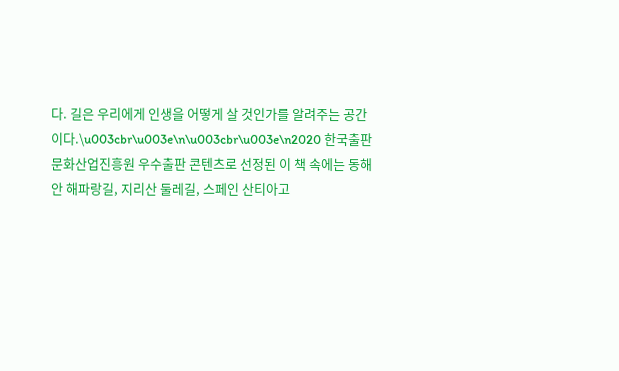다. 길은 우리에게 인생을 어떻게 살 것인가를 알려주는 공간이다.\u003cbr\u003e\n\u003cbr\u003e\n2020 한국출판문화산업진흥원 우수출판 콘텐츠로 선정된 이 책 속에는 동해안 해파랑길, 지리산 둘레길, 스페인 산티아고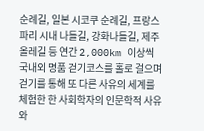순례길, 일본 시코쿠 순례길, 프랑스 파리 시내 나들길, 강화나들길, 제주올레길 등 연간 2,000km 이상씩 국내외 명품 걷기코스를 홀로 걸으며 걷기를 통해 또 다른 사유의 세계를 체험한 한 사회학자의 인문학적 사유와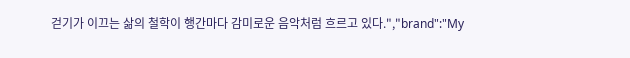걷기가 이끄는 삶의 철학이 행간마다 감미로운 음악처럼 흐르고 있다.","brand":"My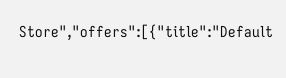Store","offers":[{"title":"Default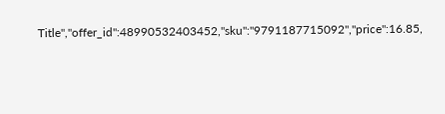Title","offer_id":48990532403452,"sku":"9791187715092","price":16.85,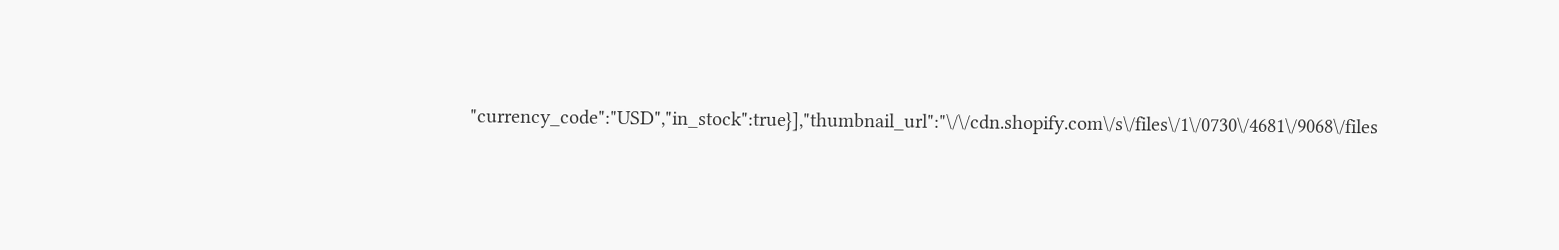"currency_code":"USD","in_stock":true}],"thumbnail_url":"\/\/cdn.shopify.com\/s\/files\/1\/0730\/4681\/9068\/files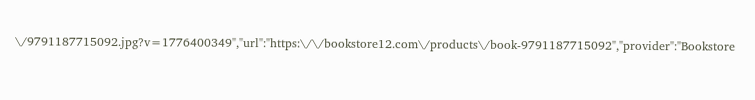\/9791187715092.jpg?v=1776400349","url":"https:\/\/bookstore12.com\/products\/book-9791187715092","provider":"Bookstore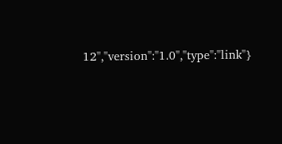12","version":"1.0","type":"link"}